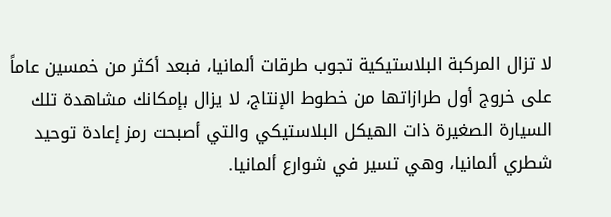لا تزال المركبة البلاستيكية تجوب طرقات ألمانيا، فبعد أكثر من خمسين عاماً على خروج أول طرازاتها من خطوط الإنتاج، لا يزال بإمكانك مشاهدة تلك السيارة الصغيرة ذات الهيكل البلاستيكي والتي أصبحت رمز إعادة توحيد شطري ألمانيا، وهي تسير في شوارع ألمانيا.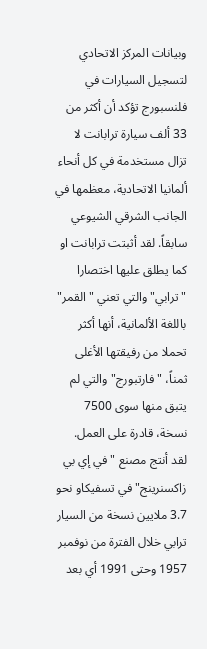وبيانات المركز الاتحادي لتسجيل السيارات في فلنسبورج تؤكد أن أكثر من 33 ألف سيارة ترابانت لا تزال مستخدمة في كل أنحاء ألمانيا الاتحادية، معظمها في الجانب الشرقي الشيوعي سابقاً. لقد أثبتت ترابانت او كما يطلق عليها اختصارا "ترابي" والتي تعني "القمر" باللغة الألمانية، أنها أكثر تحملا من رفيقتها الأغلى ثمناً، "فارتبورج" والتي لم يتبق منها سوى 7500 نسخة، قادرة على العمل.
لقد أنتج مصنع "في إي بي زاكسنرينج" في تسفيكاو نحو 3.7 ملايين نسخة من السيار ترابي خلال الفترة من نوفمبر 1957 وحتى 1991 أي بعد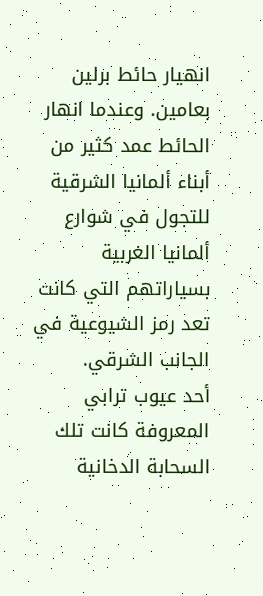انهيار حائط برلين بعامين. وعندما انهار الحائط عمد كثير من أبناء ألمانيا الشرقية للتجول في شوارع ألمانيا الغربية بسياراتهم التي كانت تعد رمز الشيوعية في الجانب الشرقي.
أحد عيوب ترابي المعروفة كانت تلك السحابة الدخانية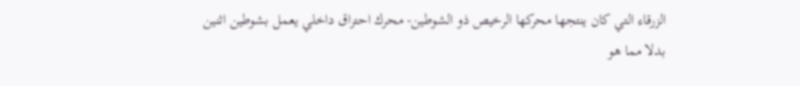الزرقاء التي كان ينتجها محركها الرخيص ذو الشوطين- محرك احتراق داخلي يعمل بشوطين اثنين بدلا مما هو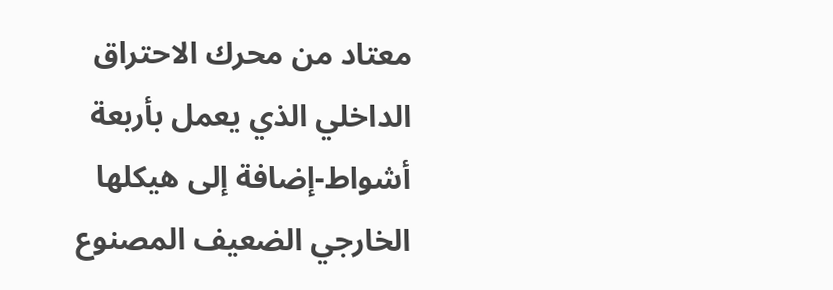معتاد من محرك الاحتراق الداخلي الذي يعمل بأربعة أشواط-إضافة إلى هيكلها الخارجي الضعيف المصنوع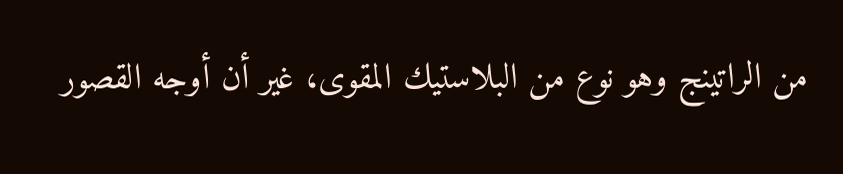من الراتينج وهو نوع من البلاستيك المقوى، غير أن أوجه القصور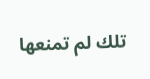تلك لم تمنعها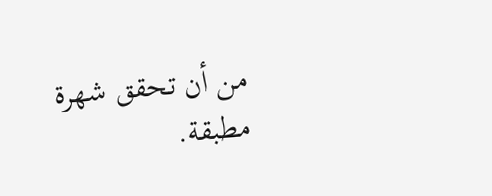من أن تحقق شهرة مطبقة.